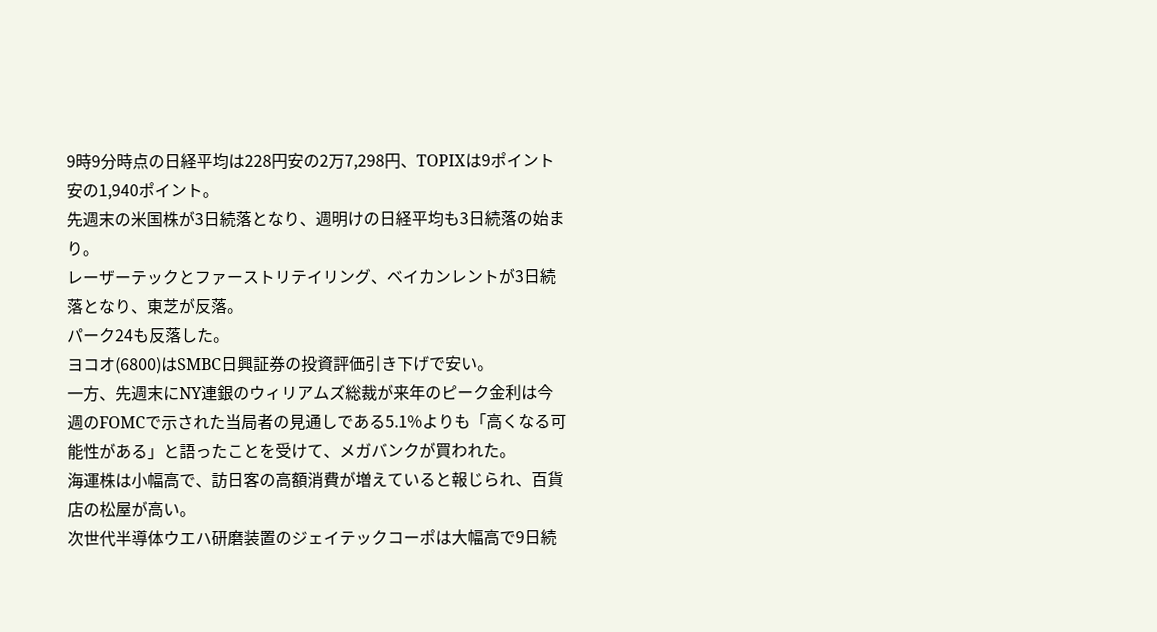9時9分時点の日経平均は228円安の2万7,298円、TOPIXは9ポイント安の1,940ポイント。
先週末の米国株が3日続落となり、週明けの日経平均も3日続落の始まり。
レーザーテックとファーストリテイリング、ベイカンレントが3日続落となり、東芝が反落。
パーク24も反落した。
ヨコオ(6800)はSMBC日興証券の投資評価引き下げで安い。
一方、先週末にNY連銀のウィリアムズ総裁が来年のピーク金利は今週のFOMCで示された当局者の見通しである5.1%よりも「高くなる可能性がある」と語ったことを受けて、メガバンクが買われた。
海運株は小幅高で、訪日客の高額消費が増えていると報じられ、百貨店の松屋が高い。
次世代半導体ウエハ研磨装置のジェイテックコーポは大幅高で9日続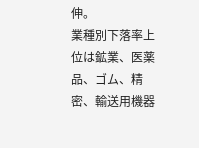伸。
業種別下落率上位は鉱業、医薬品、ゴム、精密、輸送用機器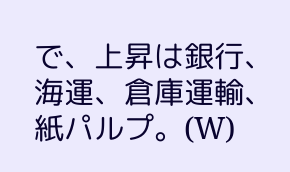で、上昇は銀行、海運、倉庫運輸、紙パルプ。(W)